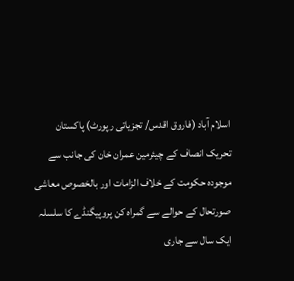اسلام آباد (فاروق اقدس/ تجزیاتی رپورٹ) پاکستان تحریک انصاف کے چیئرمین عمران خان کی جانب سے موجودہ حکومت کے خلاف الزامات اور بالخصوص معاشی صورتحال کے حوالے سے گمراہ کن پروپیگنڈے کا سلسلہ ایک سال سے جاری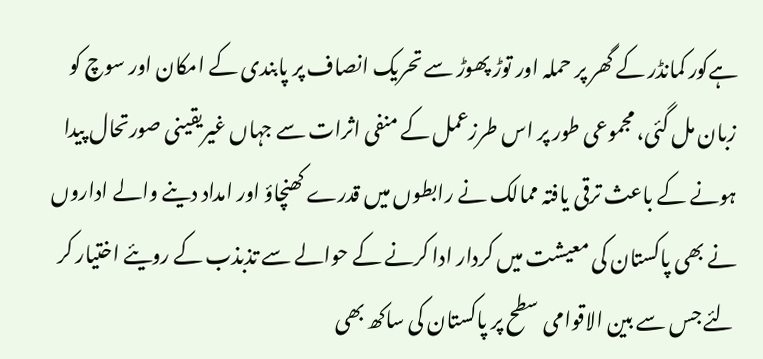ہےکور کمانڈر کے گھر پر حملہ اور توڑ پھوڑ سے تحریک انصاف پر پابندی کے امکان اور سوچ کو زبان مل گئی، مجموعی طور پر اس طرزعمل کے منفی اثرات سے جہاں غیریقینی صورتحال پیدا ہونے کے باعث ترقی یافتہ ممالک نے رابطوں میں قدرے کھنچاؤ اور امداد دینے والے اداروں نے بھی پاکستان کی معیشت میں کردار ادا کرنے کے حوالے سے تذبذب کے رویئے اختیار کر لئے جس سے بین الاقوامی سطح پر پاکستان کی ساکھ بھی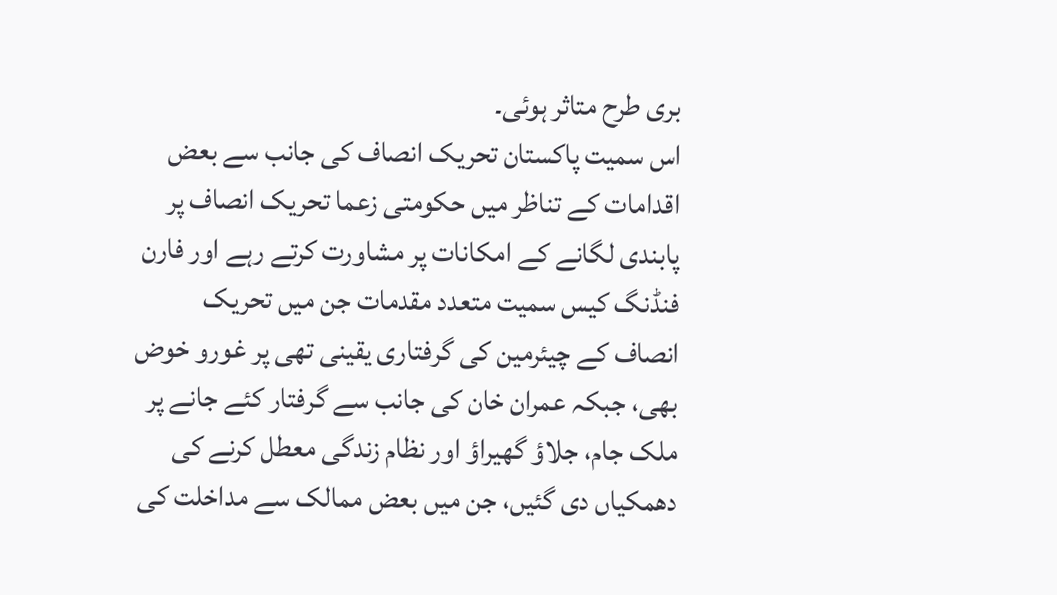بری طرح متاثر ہوئی۔
اس سمیت پاکستان تحریک انصاف کی جانب سے بعض اقدامات کے تناظر میں حکومتی زعما تحریک انصاف پر پابندی لگانے کے امکانات پر مشاورت کرتے رہے اور فارن فنڈنگ کیس سمیت متعدد مقدمات جن میں تحریک انصاف کے چیئرمین کی گرفتاری یقینی تھی پر غورو خوض بھی، جبکہ عمران خان کی جانب سے گرفتار کئے جانے پر ملک جام، جلاؤ گھیراؤ اور نظام زندگی معطل کرنے کی دھمکیاں دی گئیں، جن میں بعض ممالک سے مداخلت کی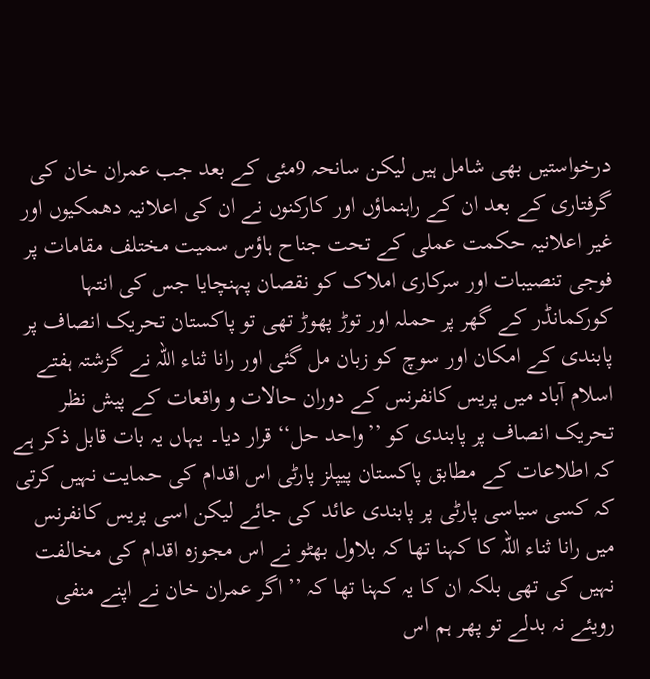درخواستیں بھی شامل ہیں لیکن سانحہ 9مئی کے بعد جب عمران خان کی گرفتاری کے بعد ان کے راہنماؤں اور کارکنوں نے ان کی اعلانیہ دھمکیوں اور غیر اعلانیہ حکمت عملی کے تحت جناح ہاؤس سمیت مختلف مقامات پر فوجی تنصیبات اور سرکاری املاک کو نقصان پہنچایا جس کی انتہا کورکمانڈر کے گھر پر حملہ اور توڑ پھوڑ تھی تو پاکستان تحریک انصاف پر پابندی کے امکان اور سوچ کو زبان مل گئی اور رانا ثناء اللہ نے گزشتہ ہفتے اسلام آباد میں پریس کانفرنس کے دوران حالات و واقعات کے پیش نظر تحریک انصاف پر پابندی کو ’’واحد حل‘‘ قرار دیا۔ یہاں یہ بات قابل ذکر ہے کہ اطلاعات کے مطابق پاکستان پیپلز پارٹی اس اقدام کی حمایت نہیں کرتی کہ کسی سیاسی پارٹی پر پابندی عائد کی جائے لیکن اسی پریس کانفرنس میں رانا ثناء اللہ کا کہنا تھا کہ بلاول بھٹو نے اس مجوزہ اقدام کی مخالفت نہیں کی تھی بلکہ ان کا یہ کہنا تھا کہ ’’ اگر عمران خان نے اپنے منفی رویئے نہ بدلے تو پھر ہم اس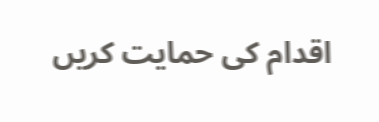اقدام کی حمایت کریں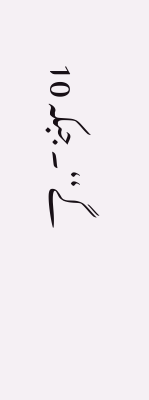گے‘‘۔ جبکہ 10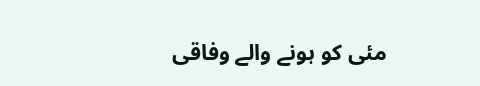مئی کو ہونے والے وفاقی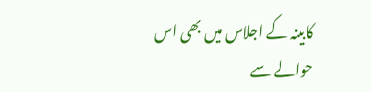کابینہ کے اجلاس میں بھی اس حوالے سے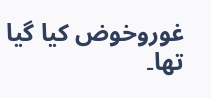غوروخوض کیا گیا تھا۔